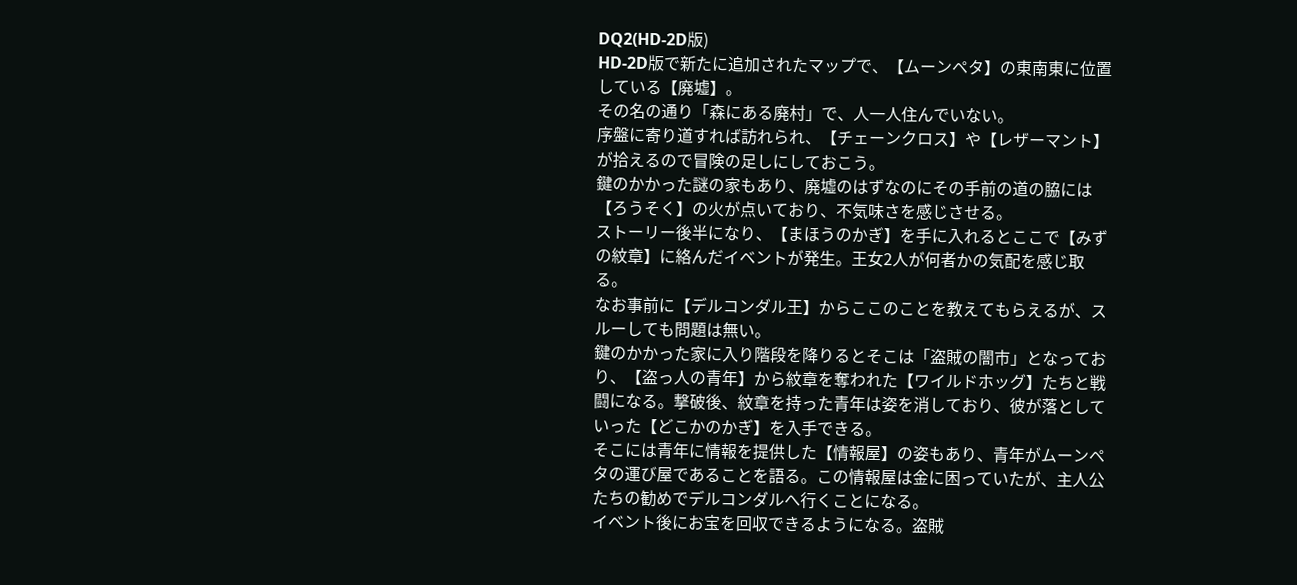DQ2(HD-2D版)
HD-2D版で新たに追加されたマップで、【ムーンペタ】の東南東に位置している【廃墟】。
その名の通り「森にある廃村」で、人一人住んでいない。
序盤に寄り道すれば訪れられ、【チェーンクロス】や【レザーマント】が拾えるので冒険の足しにしておこう。
鍵のかかった謎の家もあり、廃墟のはずなのにその手前の道の脇には【ろうそく】の火が点いており、不気味さを感じさせる。
ストーリー後半になり、【まほうのかぎ】を手に入れるとここで【みずの紋章】に絡んだイベントが発生。王女2人が何者かの気配を感じ取る。
なお事前に【デルコンダル王】からここのことを教えてもらえるが、スルーしても問題は無い。
鍵のかかった家に入り階段を降りるとそこは「盗賊の闇市」となっており、【盗っ人の青年】から紋章を奪われた【ワイルドホッグ】たちと戦闘になる。撃破後、紋章を持った青年は姿を消しており、彼が落としていった【どこかのかぎ】を入手できる。
そこには青年に情報を提供した【情報屋】の姿もあり、青年がムーンペタの運び屋であることを語る。この情報屋は金に困っていたが、主人公たちの勧めでデルコンダルへ行くことになる。
イベント後にお宝を回収できるようになる。盗賊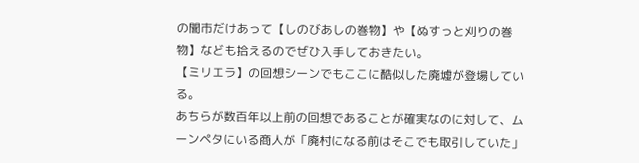の闇市だけあって【しのびあしの巻物】や【ぬすっと刈りの巻物】なども拾えるのでぜひ入手しておきたい。
【ミリエラ】の回想シーンでもここに酷似した廃墟が登場している。
あちらが数百年以上前の回想であることが確実なのに対して、ムーンペタにいる商人が「廃村になる前はそこでも取引していた」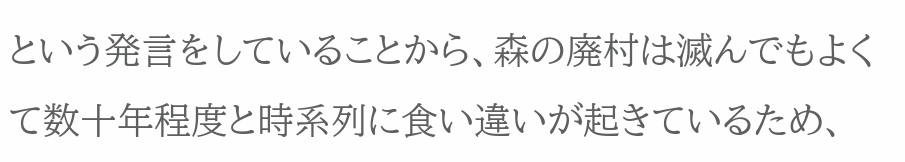という発言をしていることから、森の廃村は滅んでもよくて数十年程度と時系列に食い違いが起きているため、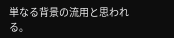単なる背景の流用と思われる。